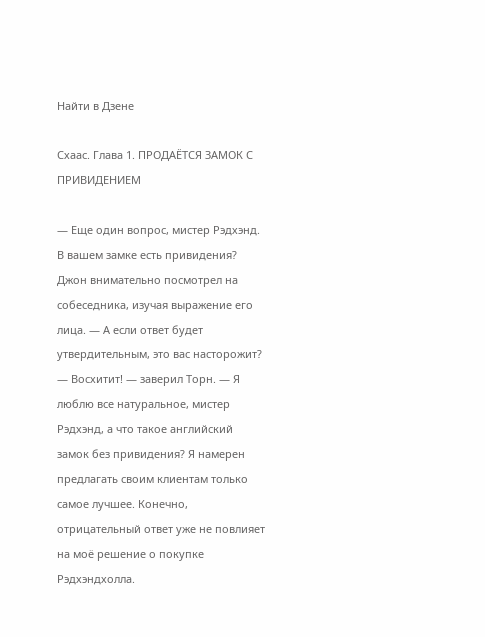Найти в Дзене

Схаас. Глава 1. ПРОДАЁТСЯ ЗАМОК С ПРИВИДЕНИЕМ

— Еще один вопрос, мистер Рэдхэнд. В вашем замке есть привидения? Джон внимательно посмотрел на собеседника, изучая выражение его лица. — А если ответ будет утвердительным, это вас насторожит? — Восхитит! — заверил Торн. — Я люблю все натуральное, мистер Рэдхэнд, а что такое английский замок без привидения? Я намерен предлагать своим клиентам только самое лучшее. Конечно, отрицательный ответ уже не повлияет на моё решение о покупке Рэдхэндхолла.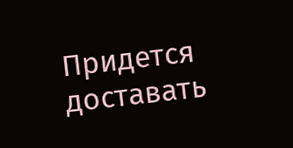Придется доставать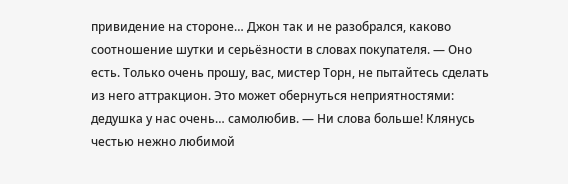привидение на стороне… Джон так и не разобрался, каково соотношение шутки и серьёзности в словах покупателя. — Оно есть. Только очень прошу, вас, мистер Торн, не пытайтесь сделать из него аттракцион. Это может обернуться неприятностями: дедушка у нас очень… самолюбив. — Ни слова больше! Клянусь честью нежно любимой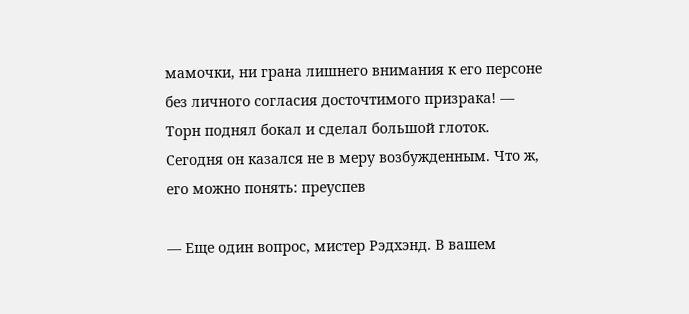мамочки, ни грана лишнего внимания к его персоне без личного согласия досточтимого призрака! — Торн поднял бокал и сделал большой глоток. Сегодня он казался не в меру возбужденным. Что ж, его можно понять: преуспев

— Еще один вопрос, мистер Рэдхэнд. В вашем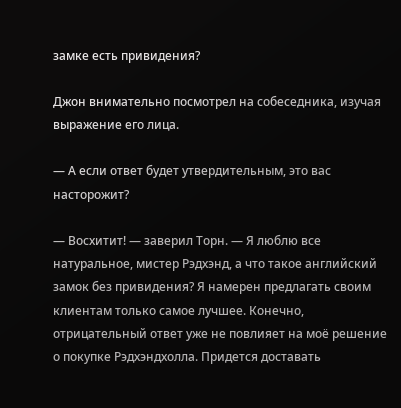замке есть привидения?

Джон внимательно посмотрел на собеседника, изучая выражение его лица.

— А если ответ будет утвердительным, это вас насторожит?

— Восхитит! — заверил Торн. — Я люблю все натуральное, мистер Рэдхэнд, а что такое английский замок без привидения? Я намерен предлагать своим клиентам только самое лучшее. Конечно, отрицательный ответ уже не повлияет на моё решение о покупке Рэдхэндхолла. Придется доставать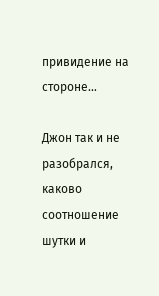привидение на стороне…

Джон так и не разобрался, каково соотношение шутки и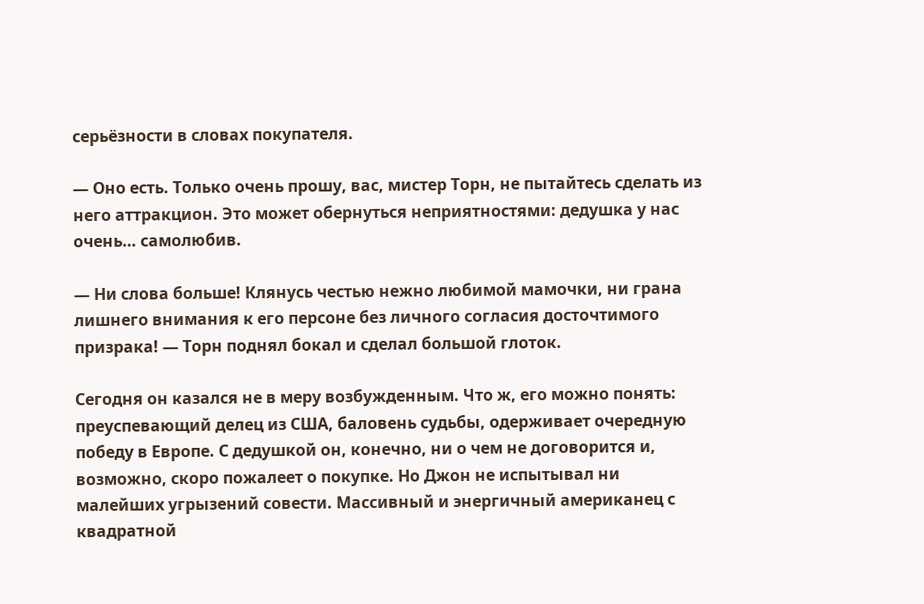серьёзности в словах покупателя.

— Оно есть. Только очень прошу, вас, мистер Торн, не пытайтесь сделать из него аттракцион. Это может обернуться неприятностями: дедушка у нас очень… самолюбив.

— Ни слова больше! Клянусь честью нежно любимой мамочки, ни грана лишнего внимания к его персоне без личного согласия досточтимого призрака! — Торн поднял бокал и сделал большой глоток.

Сегодня он казался не в меру возбужденным. Что ж, его можно понять: преуспевающий делец из США, баловень судьбы, одерживает очередную победу в Европе. С дедушкой он, конечно, ни о чем не договорится и, возможно, скоро пожалеет о покупке. Но Джон не испытывал ни малейших угрызений совести. Массивный и энергичный американец с квадратной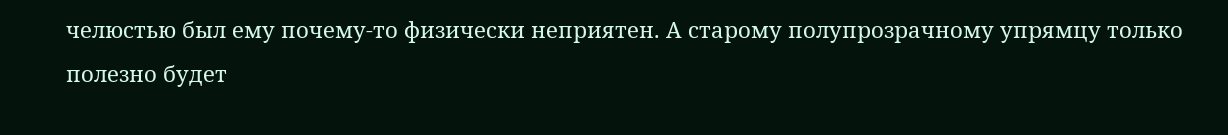челюстью был ему почему-то физически неприятен. А старому полупрозрачному упрямцу только полезно будет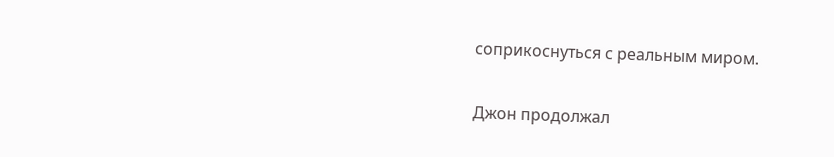соприкоснуться с реальным миром.

Джон продолжал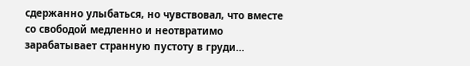сдержанно улыбаться, но чувствовал, что вместе со свободой медленно и неотвратимо зарабатывает странную пустоту в груди…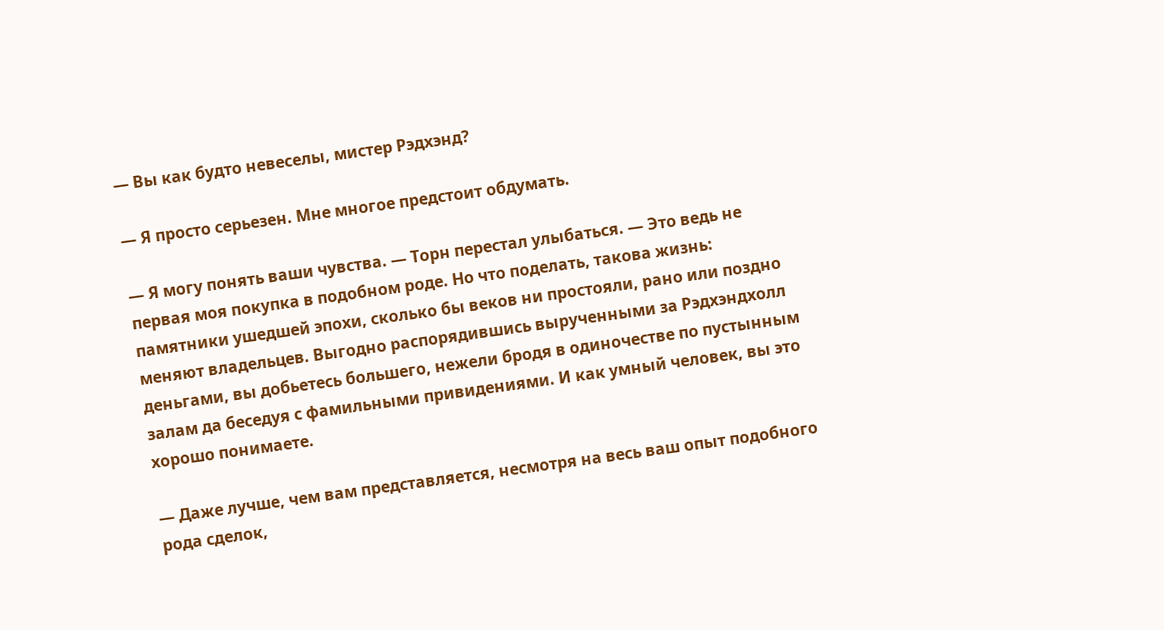— Вы как будто невеселы, мистер Рэдхэнд?

— Я просто серьезен. Мне многое предстоит обдумать.

— Я могу понять ваши чувства. — Торн перестал улыбаться. — Это ведь не первая моя покупка в подобном роде. Но что поделать, такова жизнь: памятники ушедшей эпохи, сколько бы веков ни простояли, рано или поздно меняют владельцев. Выгодно распорядившись вырученными за Рэдхэндхолл деньгами, вы добьетесь большего, нежели бродя в одиночестве по пустынным залам да беседуя с фамильными привидениями. И как умный человек, вы это хорошо понимаете.

— Даже лучше, чем вам представляется, несмотря на весь ваш опыт подобного рода сделок,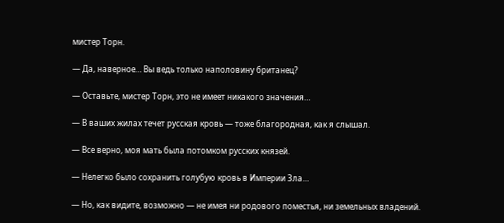мистер Торн.

— Да, наверное… Вы ведь только наполовину британец?

— Оставьте, мистер Торн, это не имеет никакого значения…

— В ваших жилах течет русская кровь — тоже благородная, как я слышал.

— Все верно, моя мать была потомком русских князей.

— Нелегко было сохранить голубую кровь в Империи Зла…

— Но, как видите, возможно — не имея ни родового поместья, ни земельных владений.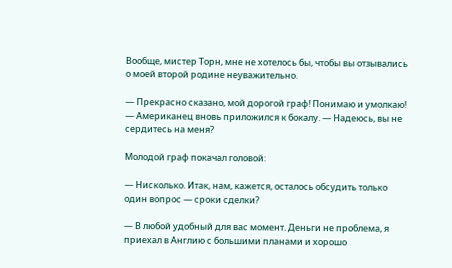Вообще, мистер Торн, мне не хотелось бы, чтобы вы отзывались о моей второй родине неуважительно.

— Прекрасно сказано, мой дорогой граф! Понимаю и умолкаю! — Американец вновь приложился к бокалу. — Надеюсь, вы не сердитесь на меня?

Молодой граф покачал головой:

— Нисколько. Итак, нам, кажется, осталось обсудить только один вопрос — сроки сделки?

— В любой удобный для вас момент. Деньги не проблема, я приехал в Англию с большими планами и хорошо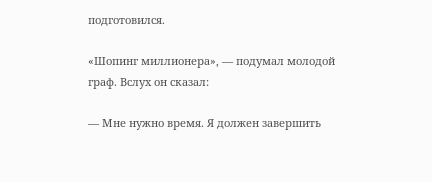подготовился.

«Шопинг миллионера», — подумал молодой граф. Вслух он сказал:

— Мне нужно время. Я должен завершить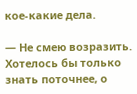кое-какие дела.

— Не смею возразить. Хотелось бы только знать поточнее, о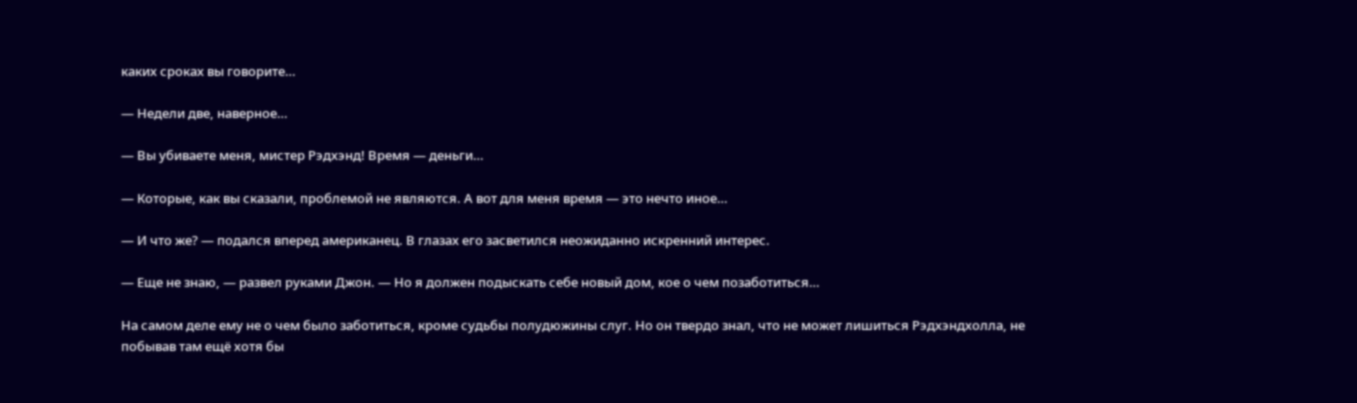каких сроках вы говорите…

— Недели две, наверное…

— Вы убиваете меня, мистер Рэдхэнд! Время — деньги…

— Которые, как вы сказали, проблемой не являются. А вот для меня время — это нечто иное…

— И что же? — подался вперед американец. В глазах его засветился неожиданно искренний интерес.

— Еще не знаю, — развел руками Джон. — Но я должен подыскать себе новый дом, кое о чем позаботиться…

На самом деле ему не о чем было заботиться, кроме судьбы полудюжины слуг. Но он твердо знал, что не может лишиться Рэдхэндхолла, не побывав там ещё хотя бы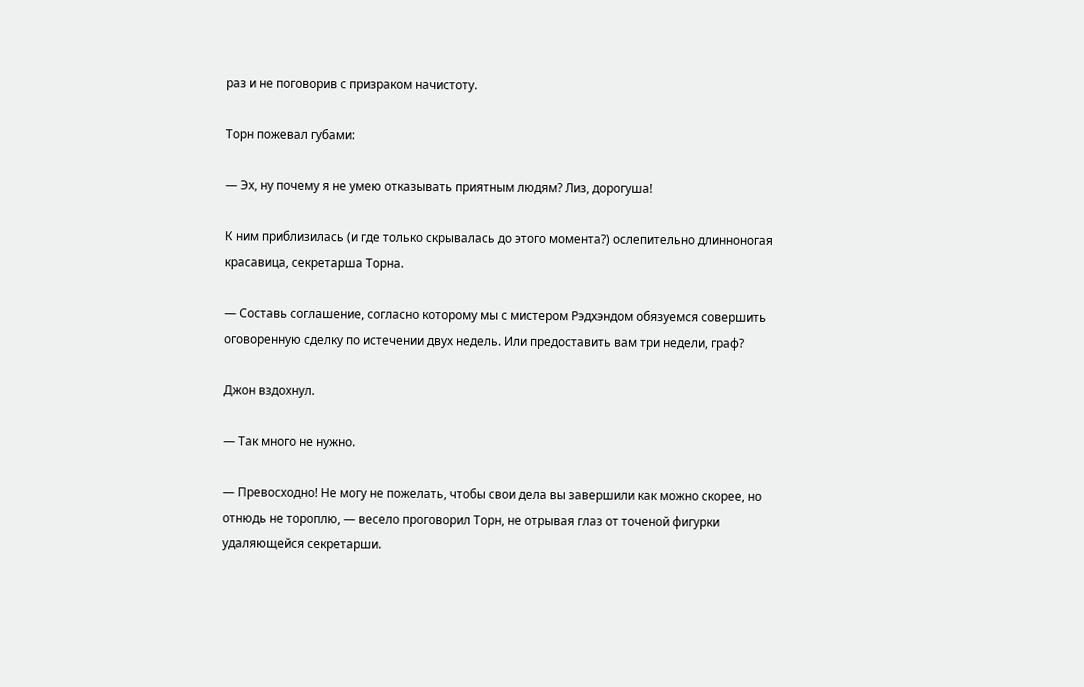раз и не поговорив с призраком начистоту.

Торн пожевал губами:

— Эх, ну почему я не умею отказывать приятным людям? Лиз, дорогуша!

К ним приблизилась (и где только скрывалась до этого момента?) ослепительно длинноногая красавица, секретарша Торна.

— Составь соглашение, согласно которому мы с мистером Рэдхэндом обязуемся совершить оговоренную сделку по истечении двух недель. Или предоставить вам три недели, граф?

Джон вздохнул.

— Так много не нужно.

— Превосходно! Не могу не пожелать, чтобы свои дела вы завершили как можно скорее, но отнюдь не тороплю, — весело проговорил Торн, не отрывая глаз от точеной фигурки удаляющейся секретарши.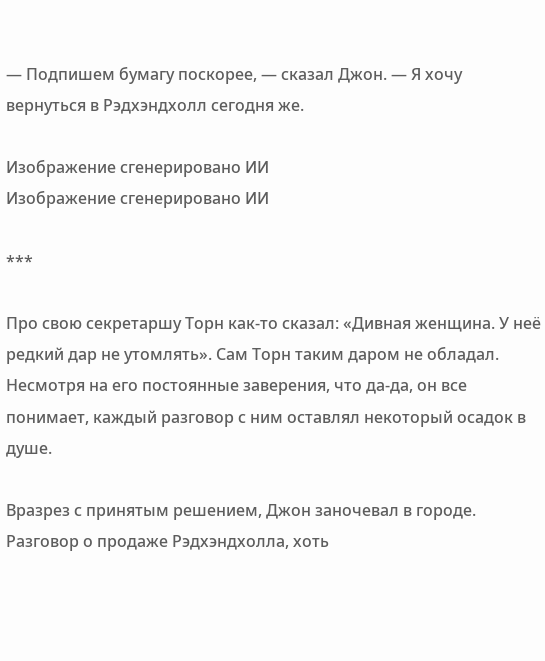— Подпишем бумагу поскорее, — сказал Джон. — Я хочу вернуться в Рэдхэндхолл сегодня же.

Изображение сгенерировано ИИ
Изображение сгенерировано ИИ

***

Про свою секретаршу Торн как-то сказал: «Дивная женщина. У неё редкий дар не утомлять». Сам Торн таким даром не обладал. Несмотря на его постоянные заверения, что да-да, он все понимает, каждый разговор с ним оставлял некоторый осадок в душе.

Вразрез с принятым решением, Джон заночевал в городе. Разговор о продаже Рэдхэндхолла, хоть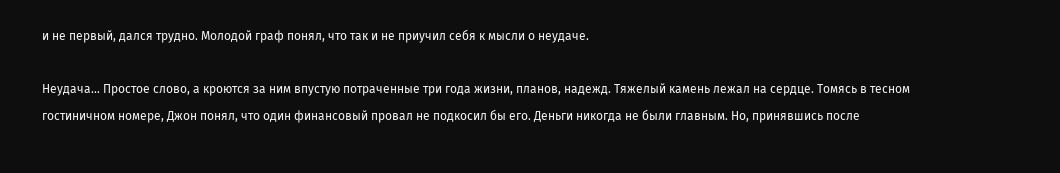и не первый, дался трудно. Молодой граф понял, что так и не приучил себя к мысли о неудаче.

Неудача… Простое слово, а кроются за ним впустую потраченные три года жизни, планов, надежд. Тяжелый камень лежал на сердце. Томясь в тесном гостиничном номере, Джон понял, что один финансовый провал не подкосил бы его. Деньги никогда не были главным. Но, принявшись после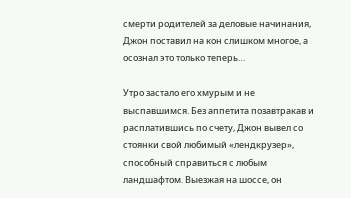смерти родителей за деловые начинания, Джон поставил на кон слишком многое, а осознал это только теперь…

Утро застало его хмурым и не выспавшимся. Без аппетита позавтракав и расплатившись по счету, Джон вывел со стоянки свой любимый «лендкрузер», способный справиться с любым ландшафтом. Выезжая на шоссе, он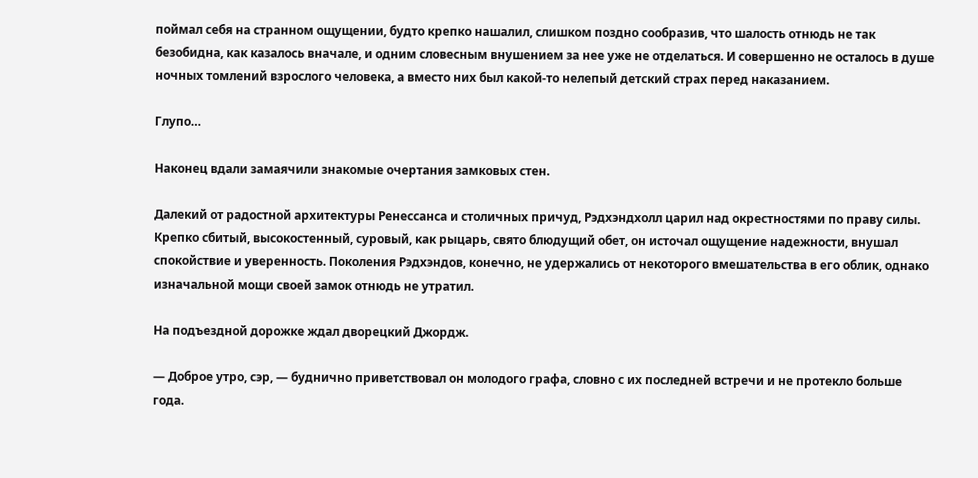поймал себя на странном ощущении, будто крепко нашалил, слишком поздно сообразив, что шалость отнюдь не так безобидна, как казалось вначале, и одним словесным внушением за нее уже не отделаться. И совершенно не осталось в душе ночных томлений взрослого человека, а вместо них был какой-то нелепый детский страх перед наказанием.

Глупо…

Наконец вдали замаячили знакомые очертания замковых стен.

Далекий от радостной архитектуры Ренессанса и столичных причуд, Рэдхэндхолл царил над окрестностями по праву силы. Крепко сбитый, высокостенный, суровый, как рыцарь, свято блюдущий обет, он источал ощущение надежности, внушал спокойствие и уверенность. Поколения Рэдхэндов, конечно, не удержались от некоторого вмешательства в его облик, однако изначальной мощи своей замок отнюдь не утратил.

На подъездной дорожке ждал дворецкий Джордж.

— Доброе утро, сэр, — буднично приветствовал он молодого графа, словно с их последней встречи и не протекло больше года.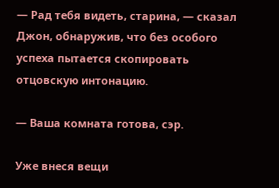— Рад тебя видеть, старина, — сказал Джон, обнаружив, что без особого успеха пытается скопировать отцовскую интонацию.

— Ваша комната готова, сэр.

Уже внеся вещи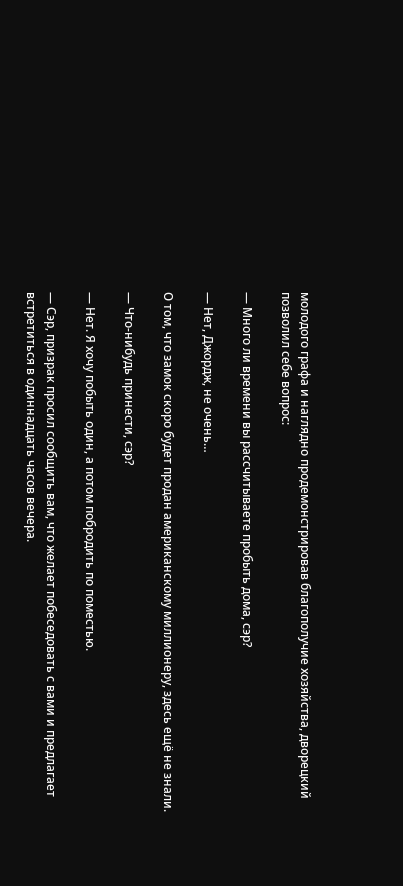молодого графа и наглядно продемонстрировав благополучие хозяйства, дворецкий позволил себе вопрос:

— Много ли времени вы рассчитываете пробыть дома, сэр?

— Нет, Джордж, не очень…

О том, что замок скоро будет продан американскому миллионеру, здесь ещё не знали.

— Что-нибудь принести, сэр?

— Нет. Я хочу побыть один, а потом побродить по поместью.

— Сэр, призрак просил сообщить вам, что желает побеседовать с вами и предлагает встретиться в одиннадцать часов вечера.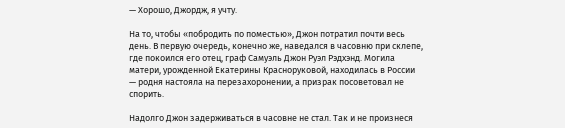— Хорошо, Джордж, я учту.

На то, чтобы «побродить по поместью», Джон потратил почти весь день. В первую очередь, конечно же, наведался в часовню при склепе, где покоился его отец, граф Самуэль Джон Руэл Рэдхэнд. Могила матери, урожденной Екатерины Красноруковой, находилась в России — родня настояла на перезахоронении, а призрак посоветовал не спорить.

Надолго Джон задерживаться в часовне не стал. Так и не произнеся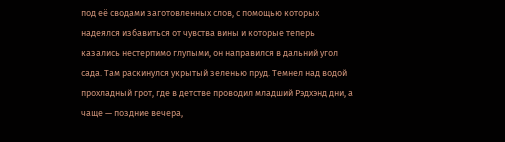под её сводами заготовленных слов, с помощью которых надеялся избавиться от чувства вины и которые теперь казались нестерпимо глупыми, он направился в дальний угол сада. Там раскинулся укрытый зеленью пруд. Темнел над водой прохладный грот, где в детстве проводил младший Рэдхэнд дни, а чаще — поздние вечера,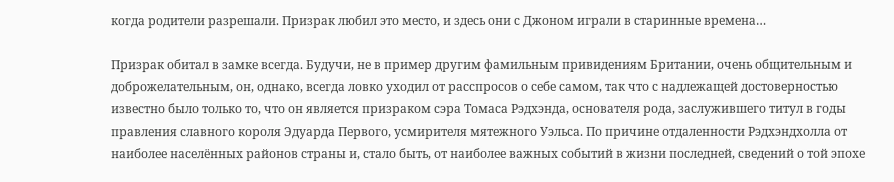когда родители разрешали. Призрак любил это место, и здесь они с Джоном играли в старинные времена…

Призрак обитал в замке всегда. Будучи, не в пример другим фамильным привидениям Британии, очень общительным и доброжелательным, он, однако, всегда ловко уходил от расспросов о себе самом, так что с надлежащей достоверностью известно было только то, что он является призраком сэра Томаса Рэдхэнда, основателя рода, заслужившего титул в годы правления славного короля Эдуарда Первого, усмирителя мятежного Уэльса. По причине отдаленности Рэдхэндхолла от наиболее населённых районов страны и, стало быть, от наиболее важных событий в жизни последней, сведений о той эпохе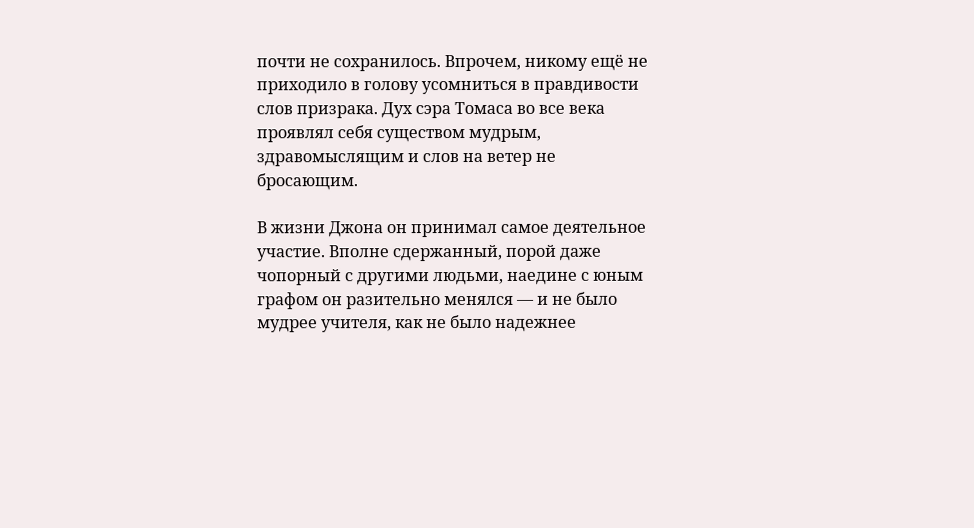почти не сохранилось. Впрочем, никому ещё не приходило в голову усомниться в правдивости слов призрака. Дух сэра Томаса во все века проявлял себя существом мудрым, здравомыслящим и слов на ветер не бросающим.

В жизни Джона он принимал самое деятельное участие. Вполне сдержанный, порой даже чопорный с другими людьми, наедине с юным графом он разительно менялся — и не было мудрее учителя, как не было надежнее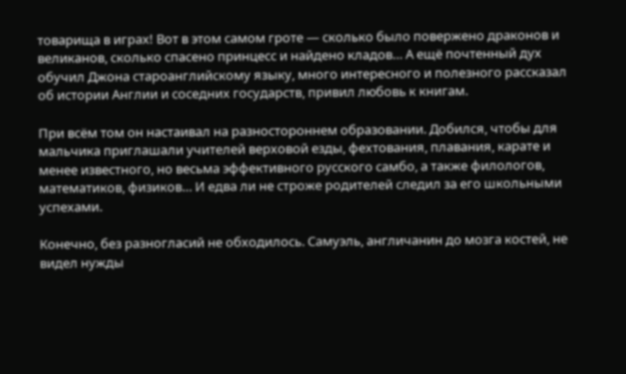товарища в играх! Вот в этом самом гроте — сколько было повержено драконов и великанов, сколько спасено принцесс и найдено кладов… А ещё почтенный дух обучил Джона староанглийскому языку, много интересного и полезного рассказал об истории Англии и соседних государств, привил любовь к книгам.

При всём том он настаивал на разностороннем образовании. Добился, чтобы для мальчика приглашали учителей верховой езды, фехтования, плавания, карате и менее известного, но весьма эффективного русского самбо, а также филологов, математиков, физиков… И едва ли не строже родителей следил за его школьными успехами.

Конечно, без разногласий не обходилось. Самуэль, англичанин до мозга костей, не видел нужды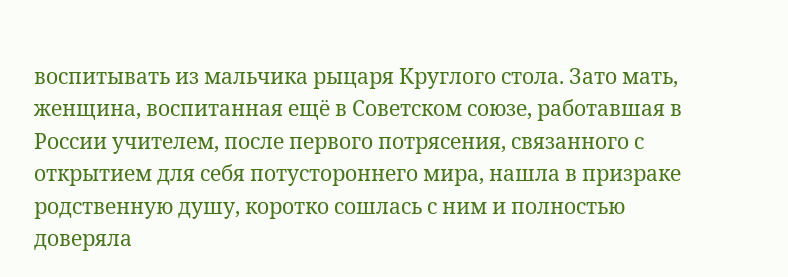воспитывать из мальчика рыцаря Круглого стола. Зато мать, женщина, воспитанная ещё в Советском союзе, работавшая в России учителем, после первого потрясения, связанного с открытием для себя потустороннего мира, нашла в призраке родственную душу, коротко сошлась с ним и полностью доверяла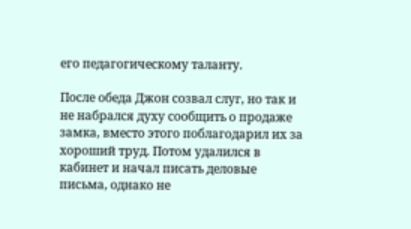его педагогическому таланту.

После обеда Джон созвал слуг, но так и не набрался духу сообщить о продаже замка, вместо этого поблагодарил их за хороший труд. Потом удалился в кабинет и начал писать деловые письма, однако не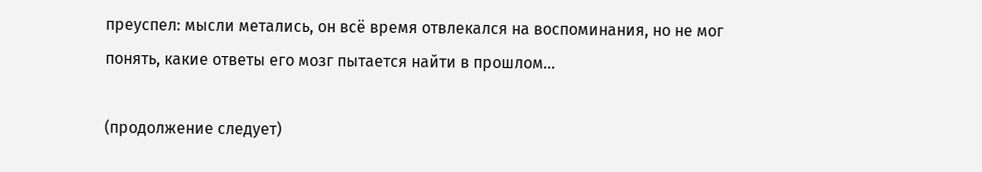преуспел: мысли метались, он всё время отвлекался на воспоминания, но не мог понять, какие ответы его мозг пытается найти в прошлом…

(продолжение следует)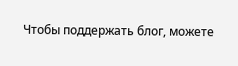Чтобы поддержать блог, можете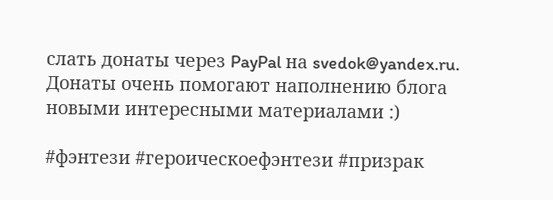слать донаты через PayPal на svedok@yandex.ru. Донаты очень помогают наполнению блога новыми интересными материалами :)

#фэнтези #героическоефэнтези #призрак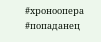#хроноопера #попаданец